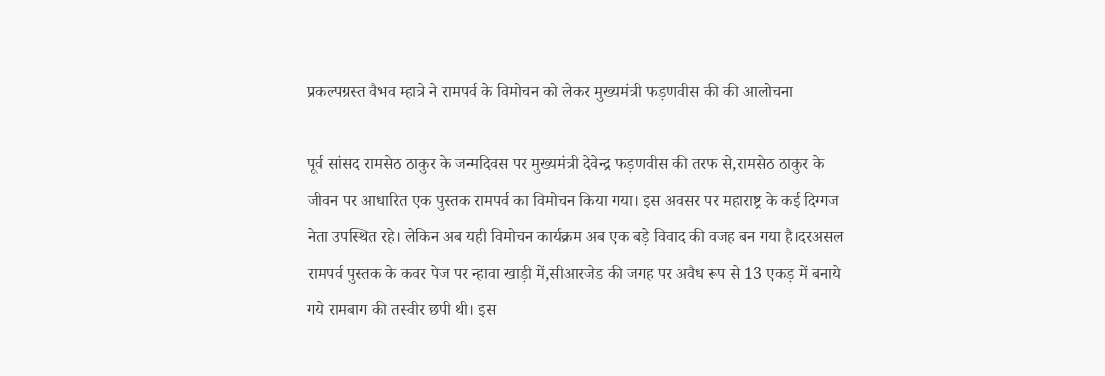प्रकल्पग्रस्त वैभव म्हात्रे ने रामपर्व के विमोचन को लेकर मुख्यमंत्री फड़णवीस की की आलोचना

पूर्व सांसद रामसेठ ठाकुर के जन्मदिवस पर मुख्यमंत्री देवेन्द्र फड़णवीस की तरफ से,रामसेठ ठाकुर के जीवन पर आधारित एक पुस्तक रामपर्व का विमोचन किया गया। इस अवसर पर महाराष्ट्र के कई दिग्गज नेता उपस्थित रहे। लेकिन अब यही विमोचन कार्यक्रम अब एक बड़े विवाद की वजह बन गया है।दरअसल रामपर्व पुस्तक के कवर पेज पर न्हावा खाड़ी में,सीआरजेड की जगह पर अवैध रूप से 13 एकड़ में बनाये गये रामबाग की तस्वीर छपी थी। इस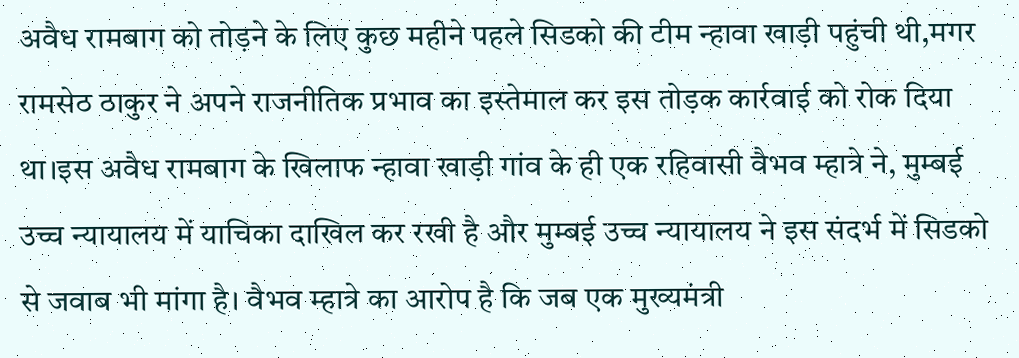अवैध रामबाग को तोड़ने के लिए कुछ महीने पहले सिडको की टीम न्हावा खाड़ी पहुंची थी,मगर रामसेठ ठाकुर ने अपने राजनीतिक प्रभाव का इस्तेमाल कर इस तोड़क कार्रवाई को रोक दिया था।इस अवैध रामबाग के खिलाफ न्हावा खाड़ी गांव के ही एक रहिवासी वैभव म्हात्रे ने, मुम्बई उच्च न्यायालय में याचिका दाखिल कर रखी है और मुम्बई उच्च न्यायालय ने इस संदर्भ में सिडको से जवाब भी मांगा है। वैभव म्हात्रे का आरोप है कि जब एक मुख्यमंत्री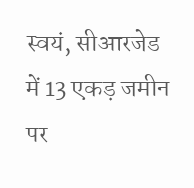स्वयं, सीआरजेड में 13 एकड़ जमीन पर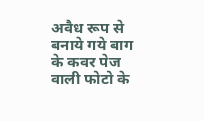अवैध रूप से बनाये गये बाग के कवर पेज वाली फोटो के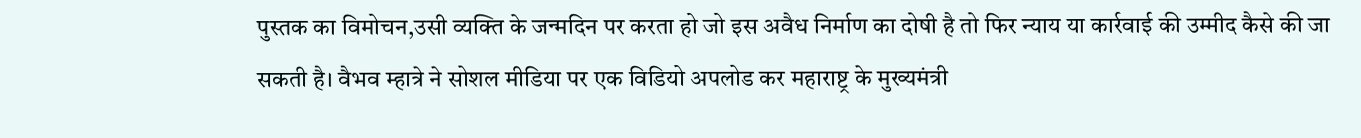पुस्तक का विमोचन,उसी व्यक्ति के जन्मदिन पर करता हो जो इस अवैध निर्माण का दोषी है तो फिर न्याय या कार्रवाई की उम्मीद कैसे की जा सकती है। वैभव म्हात्रे ने सोशल मीडिया पर एक विडियो अपलोड कर महाराष्ट्र के मुख्यमंत्री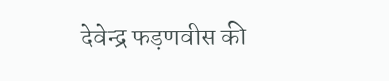देवेन्द्र फड़णवीस की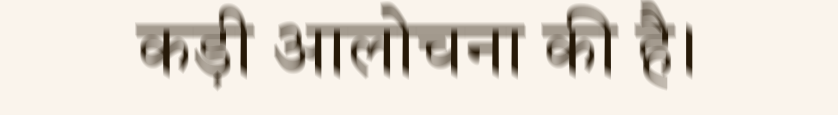कड़ी आलोचना की है।